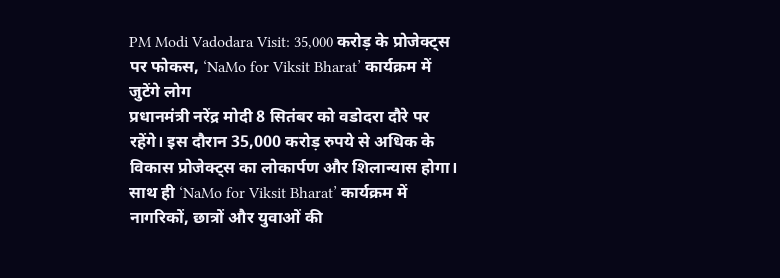PM Modi Vadodara Visit: 35,000 करोड़ के प्रोजेक्ट्स पर फोकस, ‘NaMo for Viksit Bharat’ कार्यक्रम में जुटेंगे लोग
प्रधानमंत्री नरेंद्र मोदी 8 सितंबर को वडोदरा दौरे पर रहेंगे। इस दौरान 35,000 करोड़ रुपये से अधिक के विकास प्रोजेक्ट्स का लोकार्पण और शिलान्यास होगा। साथ ही ‘NaMo for Viksit Bharat’ कार्यक्रम में नागरिकों, छात्रों और युवाओं की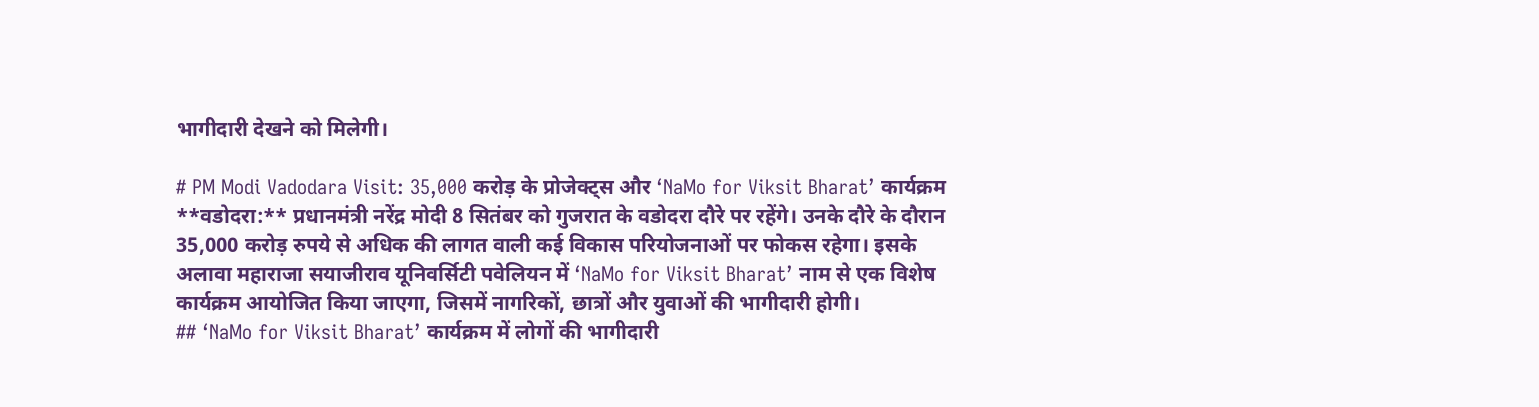भागीदारी देखने को मिलेगी।

# PM Modi Vadodara Visit: 35,000 करोड़ के प्रोजेक्ट्स और ‘NaMo for Viksit Bharat’ कार्यक्रम
**वडोदरा:** प्रधानमंत्री नरेंद्र मोदी 8 सितंबर को गुजरात के वडोदरा दौरे पर रहेंगे। उनके दौरे के दौरान 35,000 करोड़ रुपये से अधिक की लागत वाली कई विकास परियोजनाओं पर फोकस रहेगा। इसके अलावा महाराजा सयाजीराव यूनिवर्सिटी पवेलियन में ‘NaMo for Viksit Bharat’ नाम से एक विशेष कार्यक्रम आयोजित किया जाएगा, जिसमें नागरिकों, छात्रों और युवाओं की भागीदारी होगी।
## ‘NaMo for Viksit Bharat’ कार्यक्रम में लोगों की भागीदारी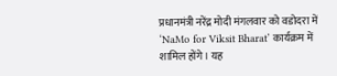प्रधानमंत्री नरेंद्र मोदी मंगलवार को वडोदरा में ‘NaMo for Viksit Bharat’ कार्यक्रम में शामिल होंगे। यह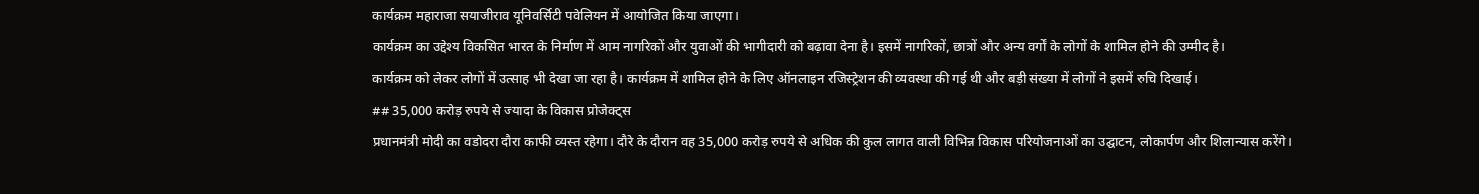कार्यक्रम महाराजा सयाजीराव यूनिवर्सिटी पवेलियन में आयोजित किया जाएगा।
कार्यक्रम का उद्देश्य विकसित भारत के निर्माण में आम नागरिकों और युवाओं की भागीदारी को बढ़ावा देना है। इसमें नागरिकों, छात्रों और अन्य वर्गों के लोगों के शामिल होने की उम्मीद है।
कार्यक्रम को लेकर लोगों में उत्साह भी देखा जा रहा है। कार्यक्रम में शामिल होने के लिए ऑनलाइन रजिस्ट्रेशन की व्यवस्था की गई थी और बड़ी संख्या में लोगों ने इसमें रुचि दिखाई।
## 35,000 करोड़ रुपये से ज्यादा के विकास प्रोजेक्ट्स
प्रधानमंत्री मोदी का वडोदरा दौरा काफी व्यस्त रहेगा। दौरे के दौरान वह 35,000 करोड़ रुपये से अधिक की कुल लागत वाली विभिन्न विकास परियोजनाओं का उद्घाटन, लोकार्पण और शिलान्यास करेंगे।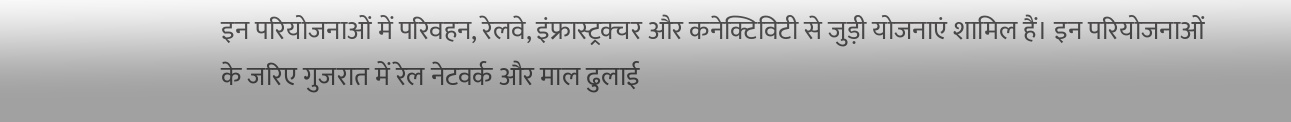इन परियोजनाओं में परिवहन, रेलवे, इंफ्रास्ट्रक्चर और कनेक्टिविटी से जुड़ी योजनाएं शामिल हैं। इन परियोजनाओं के जरिए गुजरात में रेल नेटवर्क और माल ढुलाई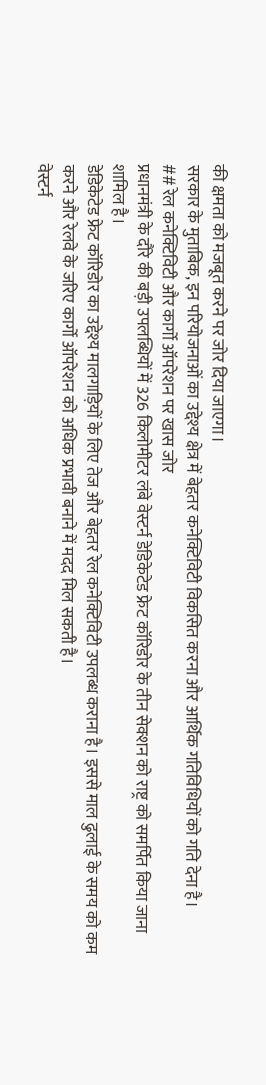की क्षमता को मजबूत करने पर जोर दिया जाएगा।
सरकार के मुताबिक, इन परियोजनाओं का उद्देश्य क्षेत्र में बेहतर कनेक्टिविटी विकसित करना और आर्थिक गतिविधियों को गति देना है।
## रेल कनेक्टिविटी और कार्गो ऑपरेशन पर खास जोर
प्रधानमंत्री के दौरे की बड़ी उपलब्धियों में 326 किलोमीटर लंबे वेस्टर्न डेडिकेटेड फ्रेट कॉरिडोर के तीन सेक्शन को राष्ट्र को समर्पित किया जाना शामिल है।
डेडिकेटेड फ्रेट कॉरिडोर का उद्देश्य मालगाड़ियों के लिए तेज और बेहतर रेल कनेक्टिविटी उपलब्ध कराना है। इससे माल ढुलाई के समय को कम करने और रेलवे के जरिए कार्गो ऑपरेशन को अधिक प्रभावी बनाने में मदद मिल सकती है।
वेस्टर्न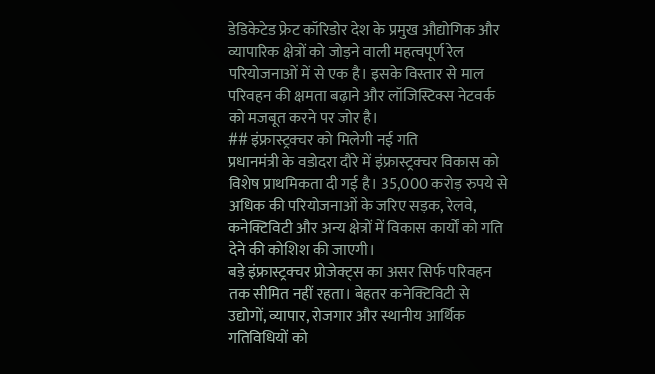डेडिकेटेड फ्रेट कॉरिडोर देश के प्रमुख औद्योगिक और व्यापारिक क्षेत्रों को जोड़ने वाली महत्वपूर्ण रेल परियोजनाओं में से एक है। इसके विस्तार से माल परिवहन की क्षमता बढ़ाने और लॉजिस्टिक्स नेटवर्क को मजबूत करने पर जोर है।
## इंफ्रास्ट्रक्चर को मिलेगी नई गति
प्रधानमंत्री के वडोदरा दौरे में इंफ्रास्ट्रक्चर विकास को विशेष प्राथमिकता दी गई है। 35,000 करोड़ रुपये से अधिक की परियोजनाओं के जरिए सड़क, रेलवे, कनेक्टिविटी और अन्य क्षेत्रों में विकास कार्यों को गति देने की कोशिश की जाएगी।
बड़े इंफ्रास्ट्रक्चर प्रोजेक्ट्स का असर सिर्फ परिवहन तक सीमित नहीं रहता। बेहतर कनेक्टिविटी से उद्योगों, व्यापार, रोजगार और स्थानीय आर्थिक गतिविधियों को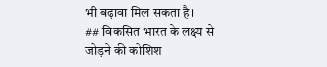भी बढ़ावा मिल सकता है।
## विकसित भारत के लक्ष्य से जोड़ने की कोशिश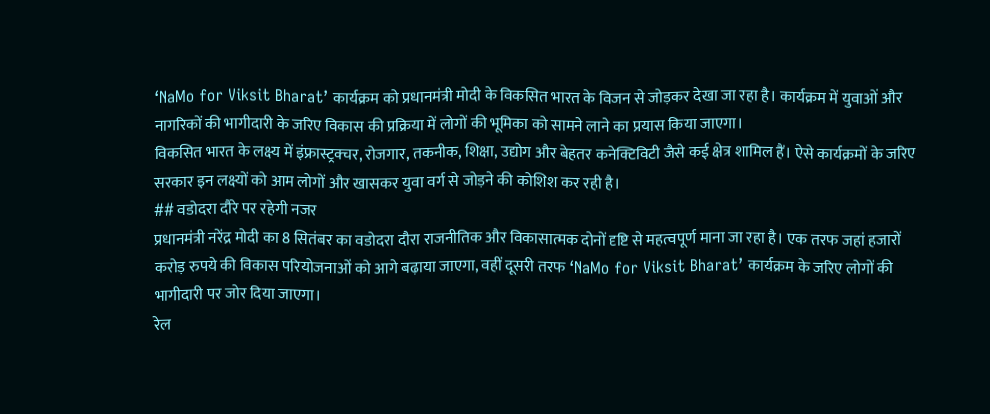‘NaMo for Viksit Bharat’ कार्यक्रम को प्रधानमंत्री मोदी के विकसित भारत के विजन से जोड़कर देखा जा रहा है। कार्यक्रम में युवाओं और नागरिकों की भागीदारी के जरिए विकास की प्रक्रिया में लोगों की भूमिका को सामने लाने का प्रयास किया जाएगा।
विकसित भारत के लक्ष्य में इंफ्रास्ट्रक्चर, रोजगार, तकनीक, शिक्षा, उद्योग और बेहतर कनेक्टिविटी जैसे कई क्षेत्र शामिल हैं। ऐसे कार्यक्रमों के जरिए सरकार इन लक्ष्यों को आम लोगों और खासकर युवा वर्ग से जोड़ने की कोशिश कर रही है।
## वडोदरा दौरे पर रहेगी नजर
प्रधानमंत्री नरेंद्र मोदी का 8 सितंबर का वडोदरा दौरा राजनीतिक और विकासात्मक दोनों दृष्टि से महत्वपूर्ण माना जा रहा है। एक तरफ जहां हजारों करोड़ रुपये की विकास परियोजनाओं को आगे बढ़ाया जाएगा, वहीं दूसरी तरफ ‘NaMo for Viksit Bharat’ कार्यक्रम के जरिए लोगों की भागीदारी पर जोर दिया जाएगा।
रेल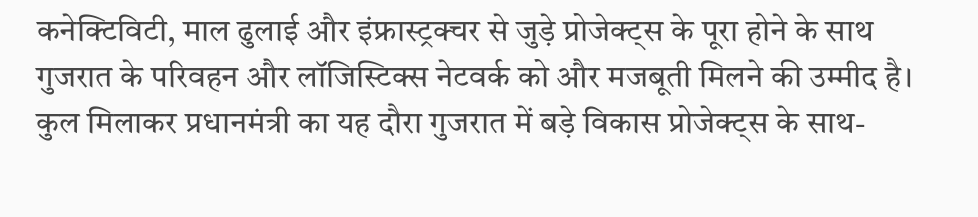कनेक्टिविटी, माल ढुलाई और इंफ्रास्ट्रक्चर से जुड़े प्रोजेक्ट्स के पूरा होने के साथ गुजरात के परिवहन और लॉजिस्टिक्स नेटवर्क को और मजबूती मिलने की उम्मीद है।
कुल मिलाकर प्रधानमंत्री का यह दौरा गुजरात में बड़े विकास प्रोजेक्ट्स के साथ-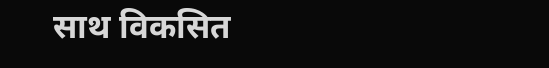साथ विकसित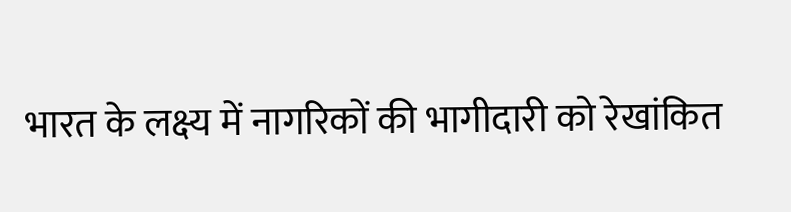भारत के लक्ष्य में नागरिकों की भागीदारी को रेखांकित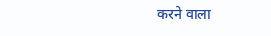करने वाला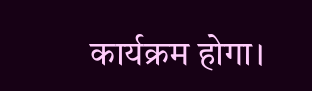कार्यक्रम होगा।